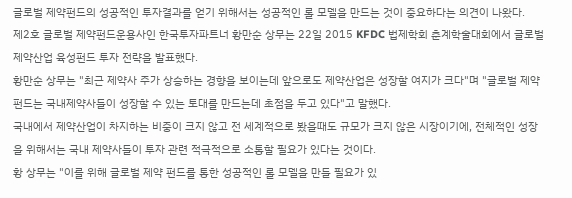글로벌 제약펀드의 성공적인 투자결과를 얻기 위해서는 성공적인 롤 모델을 만드는 것이 중요하다는 의견이 나왔다.
제2호 글로벌 제약펀드운용사인 한국투자파트너 황만순 상무는 22일 2015 KFDC 법제학회 춘계학술대회에서 글로벌제약산업 육성펀드 투자 전략을 발표했다.
황만순 상무는 "최근 제약사 주가 상승하는 경향을 보이는데 앞으로도 제약산업은 성장할 여지가 크다"며 "글로벌 제약펀드는 국내제약사들이 성장할 수 있는 토대를 만드는데 초점을 두고 있다"고 말했다.
국내에서 제약산업이 차지하는 비중이 크지 않고 전 세계적으로 봤을때도 규모가 크지 않은 시장이기에, 전체적인 성장을 위해서는 국내 제약사들이 투자 관련 적극적으로 소통할 필요가 있다는 것이다.
황 상무는 "이를 위해 글로벌 제약 펀드를 통한 성공적인 롤 모델을 만들 필요가 있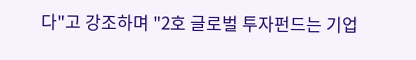다"고 강조하며 "2호 글로벌 투자펀드는 기업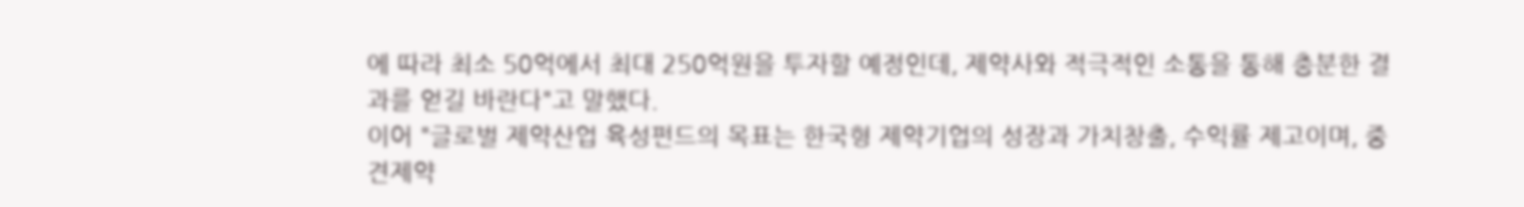에 따라 최소 50억에서 최대 250억원을 투자할 예정인데, 제약사와 적극적인 소통을 통해 충분한 결과를 얻길 바란다"고 말했다.
이어 "글로벌 제약산업 육성펀드의 목표는 한국형 제약기업의 성장과 가치창출, 수익률 제고이며, 중견제약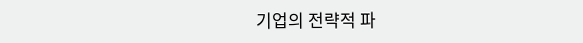기업의 전략적 파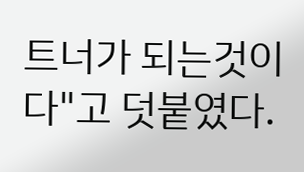트너가 되는것이다"고 덧붙였다.